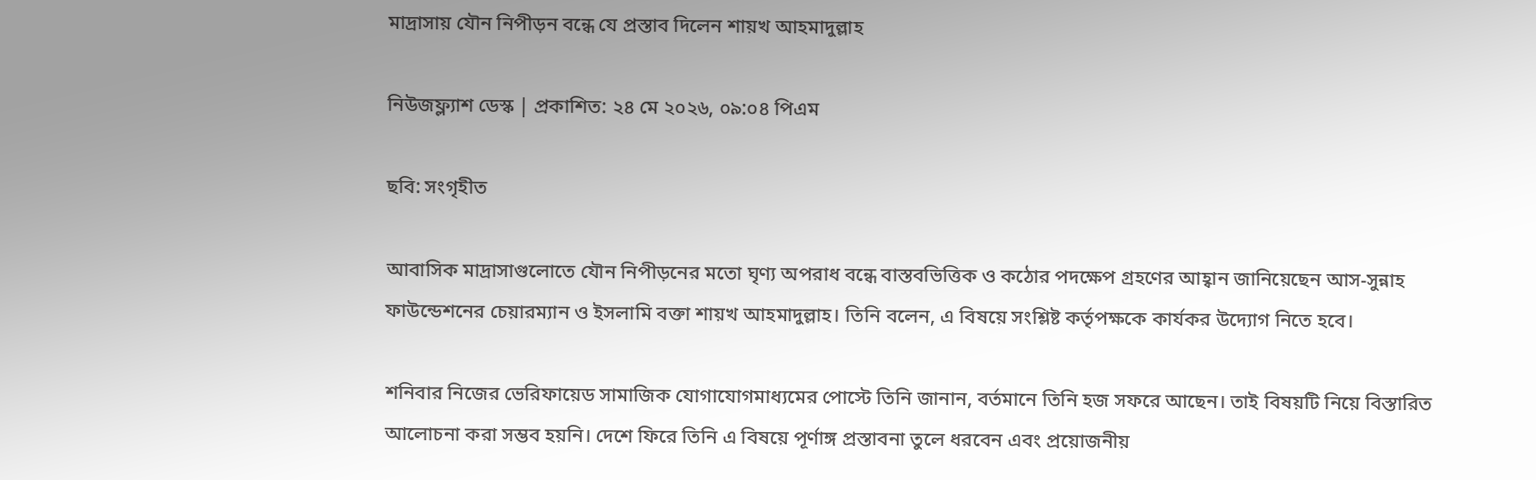মাদ্রাসায় যৌন নিপীড়ন বন্ধে যে প্রস্তাব দিলেন শায়খ আহমাদুল্লাহ

নিউজফ্ল্যাশ ডেস্ক | প্রকাশিত: ২৪ মে ২০২৬, ০৯:০৪ পিএম

ছবি: সংগৃহীত

আবাসিক মাদ্রাসাগুলোতে যৌন নিপীড়নের মতো ঘৃণ্য অপরাধ বন্ধে বাস্তবভিত্তিক ও কঠোর পদক্ষেপ গ্রহণের আহ্বান জানিয়েছেন আস-সুন্নাহ ফাউন্ডেশনের চেয়ারম্যান ও ইসলামি বক্তা শায়খ আহমাদুল্লাহ। তিনি বলেন, এ বিষয়ে সংশ্লিষ্ট কর্তৃপক্ষকে কার্যকর উদ্যোগ নিতে হবে।

শনিবার নিজের ভেরিফায়েড সামাজিক যোগাযোগমাধ্যমের পোস্টে তিনি জানান, বর্তমানে তিনি হজ সফরে আছেন। তাই বিষয়টি নিয়ে বিস্তারিত আলোচনা করা সম্ভব হয়নি। দেশে ফিরে তিনি এ বিষয়ে পূর্ণাঙ্গ প্রস্তাবনা তুলে ধরবেন এবং প্রয়োজনীয়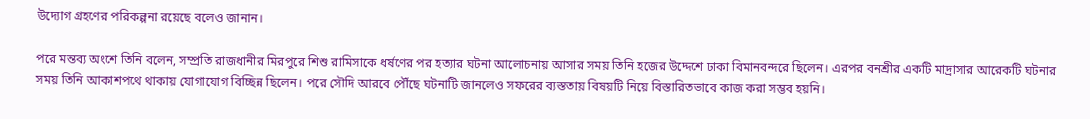উদ্যোগ গ্রহণের পরিকল্পনা রয়েছে বলেও জানান।

পরে মন্তব্য অংশে তিনি বলেন, সম্প্রতি রাজধানীর মিরপুরে শিশু রামিসাকে ধর্ষণের পর হত্যার ঘটনা আলোচনায় আসার সময় তিনি হজের উদ্দেশে ঢাকা বিমানবন্দরে ছিলেন। এরপর বনশ্রীর একটি মাদ্রাসার আরেকটি ঘটনার সময় তিনি আকাশপথে থাকায় যোগাযোগ বিচ্ছিন্ন ছিলেন। পরে সৌদি আরবে পৌঁছে ঘটনাটি জানলেও সফরের ব্যস্ততায় বিষয়টি নিয়ে বিস্তারিতভাবে কাজ করা সম্ভব হয়নি।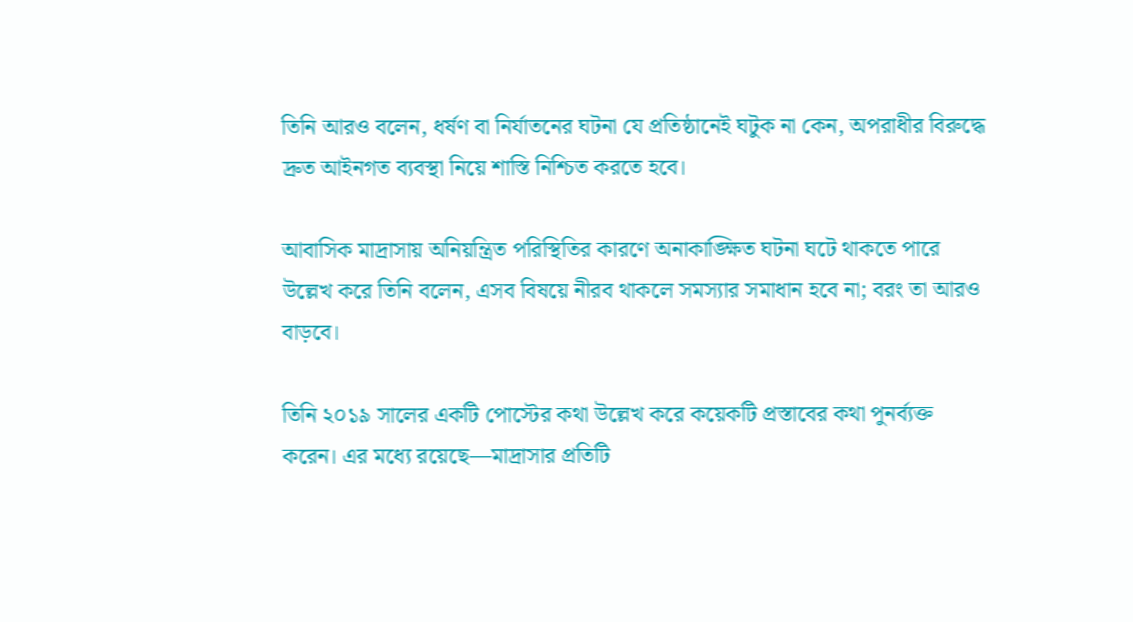তিনি আরও বলেন, ধর্ষণ বা নির্যাতনের ঘটনা যে প্রতিষ্ঠানেই ঘটুক না কেন, অপরাধীর বিরুদ্ধে দ্রুত আইনগত ব্যবস্থা নিয়ে শাস্তি নিশ্চিত করতে হবে।

আবাসিক মাদ্রাসায় অনিয়ন্ত্রিত পরিস্থিতির কারণে অনাকাঙ্ক্ষিত ঘটনা ঘটে থাকতে পারে উল্লেখ করে তিনি বলেন, এসব বিষয়ে নীরব থাকলে সমস্যার সমাধান হবে না; বরং তা আরও বাড়বে।

তিনি ২০১৯ সালের একটি পোস্টের কথা উল্লেখ করে কয়েকটি প্রস্তাবের কথা পুনর্ব্যক্ত করেন। এর মধ্যে রয়েছে—মাদ্রাসার প্রতিটি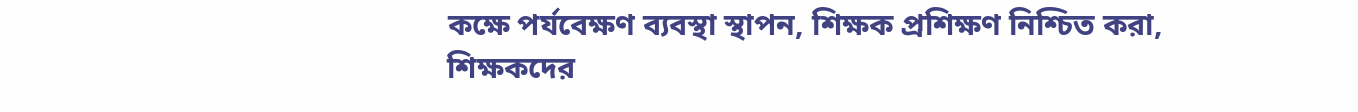কক্ষে পর্যবেক্ষণ ব্যবস্থা স্থাপন, শিক্ষক প্রশিক্ষণ নিশ্চিত করা, শিক্ষকদের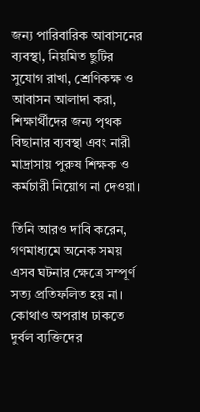জন্য পারিবারিক আবাসনের ব্যবস্থা, নিয়মিত ছুটির সুযোগ রাখা, শ্রেণিকক্ষ ও আবাসন আলাদা করা, শিক্ষার্থীদের জন্য পৃথক বিছানার ব্যবস্থা এবং নারী মাদ্রাসায় পুরুষ শিক্ষক ও কর্মচারী নিয়োগ না দেওয়া।

তিনি আরও দাবি করেন, গণমাধ্যমে অনেক সময় এসব ঘটনার ক্ষেত্রে সম্পূর্ণ সত্য প্রতিফলিত হয় না। কোথাও অপরাধ ঢাকতে দুর্বল ব্যক্তিদের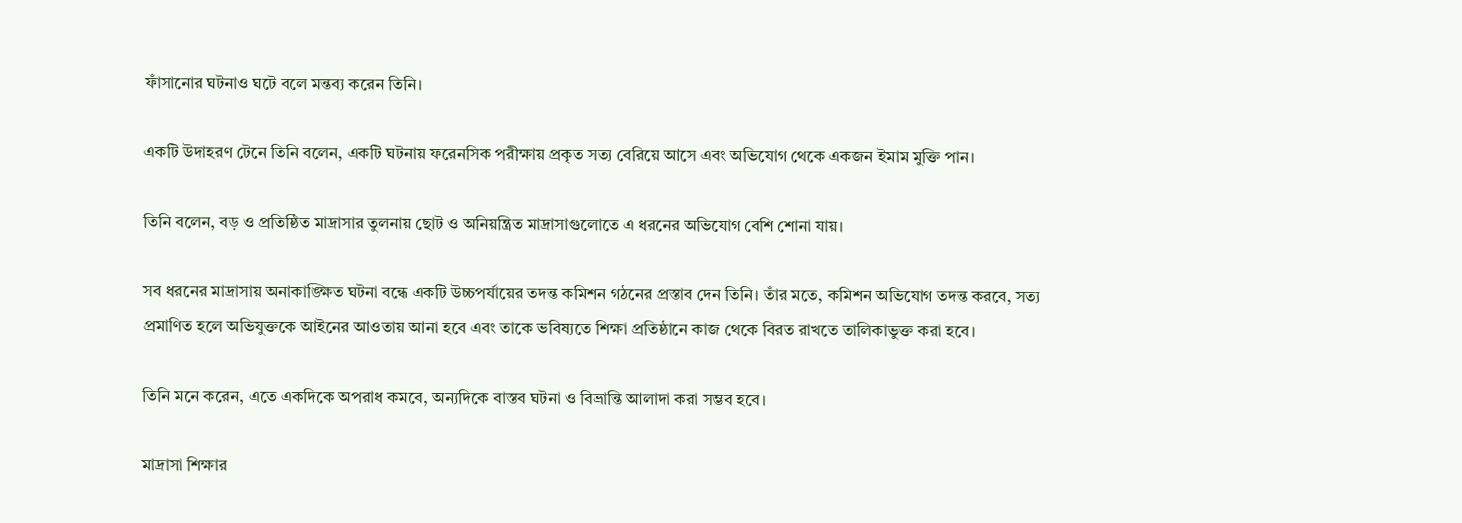ফাঁসানোর ঘটনাও ঘটে বলে মন্তব্য করেন তিনি।

একটি উদাহরণ টেনে তিনি বলেন, একটি ঘটনায় ফরেনসিক পরীক্ষায় প্রকৃত সত্য বেরিয়ে আসে এবং অভিযোগ থেকে একজন ইমাম মুক্তি পান।

তিনি বলেন, বড় ও প্রতিষ্ঠিত মাদ্রাসার তুলনায় ছোট ও অনিয়ন্ত্রিত মাদ্রাসাগুলোতে এ ধরনের অভিযোগ বেশি শোনা যায়।

সব ধরনের মাদ্রাসায় অনাকাঙ্ক্ষিত ঘটনা বন্ধে একটি উচ্চপর্যায়ের তদন্ত কমিশন গঠনের প্রস্তাব দেন তিনি। তাঁর মতে, কমিশন অভিযোগ তদন্ত করবে, সত্য প্রমাণিত হলে অভিযুক্তকে আইনের আওতায় আনা হবে এবং তাকে ভবিষ্যতে শিক্ষা প্রতিষ্ঠানে কাজ থেকে বিরত রাখতে তালিকাভুক্ত করা হবে।

তিনি মনে করেন, এতে একদিকে অপরাধ কমবে, অন্যদিকে বাস্তব ঘটনা ও বিভ্রান্তি আলাদা করা সম্ভব হবে।

মাদ্রাসা শিক্ষার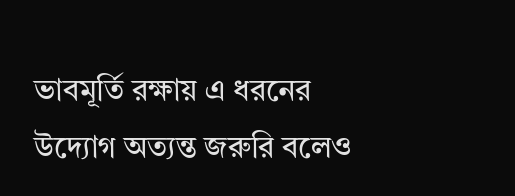ভাবমূর্তি রক্ষায় এ ধরনের উদ্যোগ অত্যন্ত জরুরি বলেও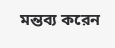মন্তব্য করেন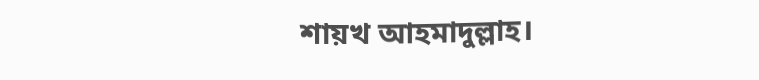শায়খ আহমাদুল্লাহ।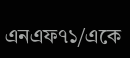এনএফ৭১/একে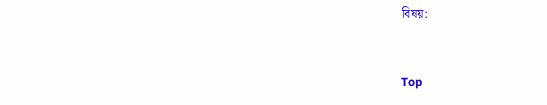বিষয়:



Top